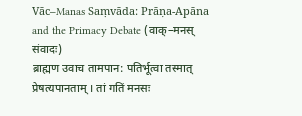Vāc–Manas Saṃvāda: Prāṇa-Apāna and the Primacy Debate (वाक्–मनस् संवादः)
ब्राह्मण उवाच तामपान: पतिर्भूत्वा तस्मात् प्रेषत्यपानताम् । तां गतिं मनसः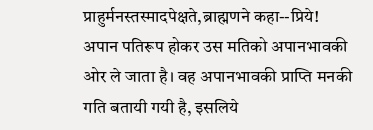प्राहुर्मनस्तस्मादपेक्षते,ब्राह्मणने कहा--प्रिये! अपान पतिरूप होकर उस मतिको अपानभावकी ओर ले जाता है। वह अपानभावकी प्राप्ति मनकी गति बतायी गयी है, इसलिये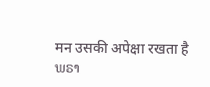मन उसकी अपेक्षा रखता है
ພຣາ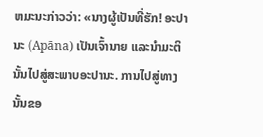ຫມະນະກ່າວວ່າ: «ນາງຜູ້ເປັນທີ່ຮັກ! ອະປານະ (Apāna) ເປັນເຈົ້ານາຍ ແລະນໍາມະຕິນັ້ນໄປສູ່ສະພາບອະປານະ. ການໄປສູ່ທາງນັ້ນຂອ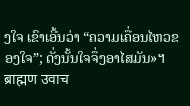ງໃຈ ເຂົາເອີ້ນວ່າ “ຄວາມເຄື່ອນໄຫວຂອງໃຈ”; ດັ່ງນັ້ນໃຈຈຶ່ງອາໄສມັນ»។
ब्राह्मण उवाच